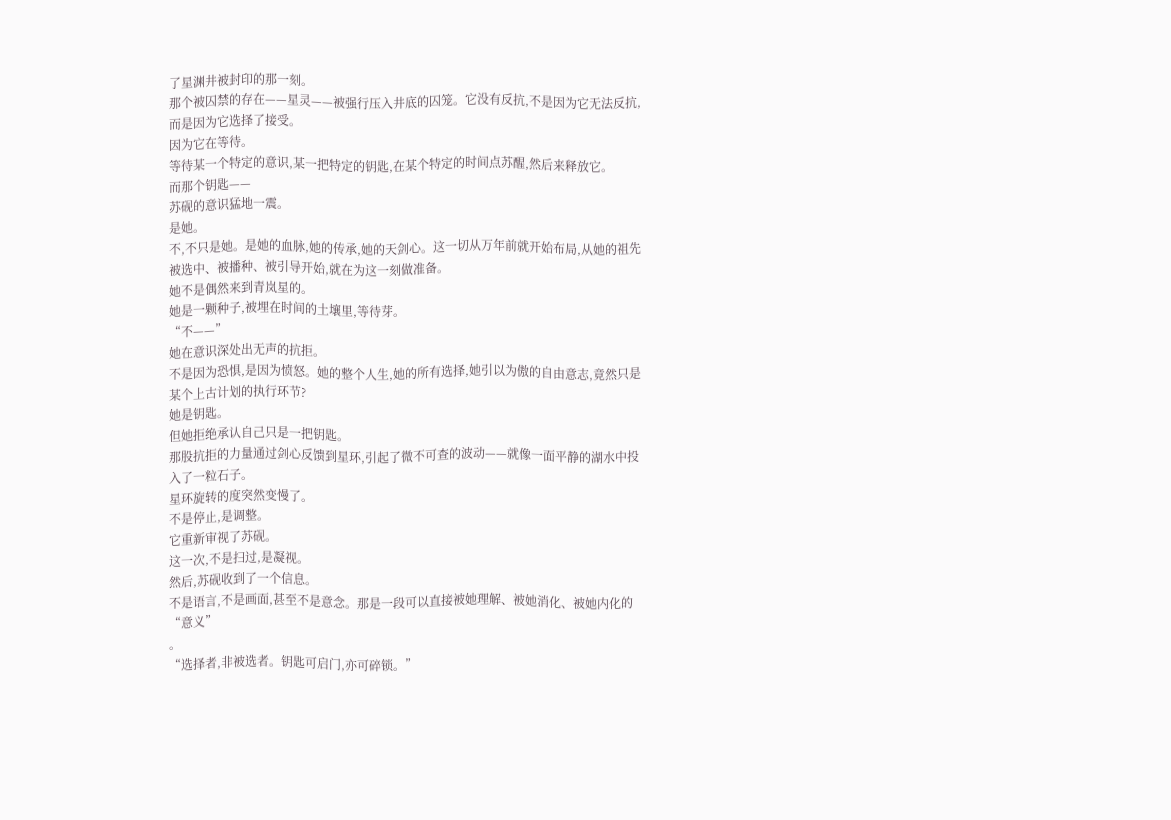了星渊井被封印的那一刻。
那个被囚禁的存在——星灵——被强行压入井底的囚笼。它没有反抗,不是因为它无法反抗,而是因为它选择了接受。
因为它在等待。
等待某一个特定的意识,某一把特定的钥匙,在某个特定的时间点苏醒,然后来释放它。
而那个钥匙——
苏砚的意识猛地一震。
是她。
不,不只是她。是她的血脉,她的传承,她的天剑心。这一切从万年前就开始布局,从她的祖先被选中、被播种、被引导开始,就在为这一刻做准备。
她不是偶然来到青岚星的。
她是一颗种子,被埋在时间的土壤里,等待芽。
“不——”
她在意识深处出无声的抗拒。
不是因为恐惧,是因为愤怒。她的整个人生,她的所有选择,她引以为傲的自由意志,竟然只是某个上古计划的执行环节?
她是钥匙。
但她拒绝承认自己只是一把钥匙。
那股抗拒的力量通过剑心反馈到星环,引起了微不可查的波动——就像一面平静的湖水中投入了一粒石子。
星环旋转的度突然变慢了。
不是停止,是调整。
它重新审视了苏砚。
这一次,不是扫过,是凝视。
然后,苏砚收到了一个信息。
不是语言,不是画面,甚至不是意念。那是一段可以直接被她理解、被她消化、被她内化的“意义”
。
“选择者,非被选者。钥匙可启门,亦可碎锁。”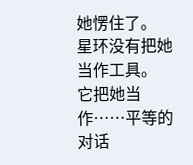她愣住了。
星环没有把她当作工具。
它把她当作……平等的对话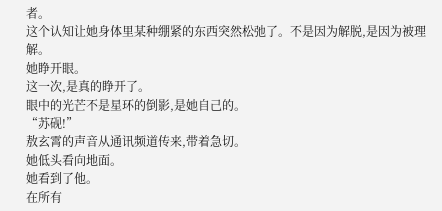者。
这个认知让她身体里某种绷紧的东西突然松弛了。不是因为解脱,是因为被理解。
她睁开眼。
这一次,是真的睁开了。
眼中的光芒不是星环的倒影,是她自己的。
“苏砚!”
敖玄霄的声音从通讯频道传来,带着急切。
她低头看向地面。
她看到了他。
在所有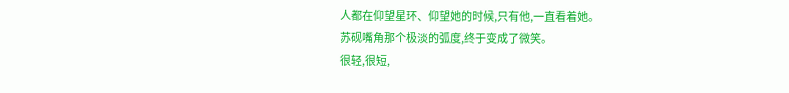人都在仰望星环、仰望她的时候,只有他,一直看着她。
苏砚嘴角那个极淡的弧度,终于变成了微笑。
很轻,很短,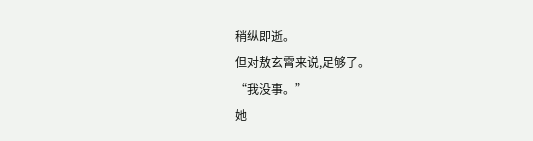稍纵即逝。
但对敖玄霄来说,足够了。
“我没事。”
她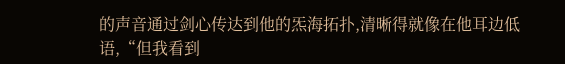的声音通过剑心传达到他的炁海拓扑,清晰得就像在他耳边低语,“但我看到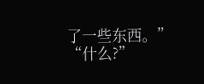了一些东西。”
“什么?”